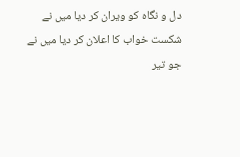دل و نگاہ کو ویران کر دیا میں نے
شکست خواب کا اعلان کر دیا میں نے
جو تیر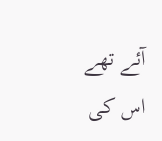آئے تھے اس کی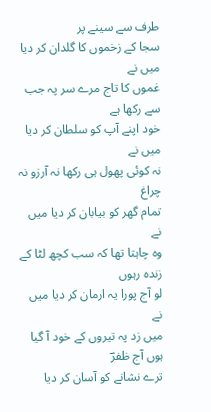طرف سے سینے پر
سجا کے زخموں کا گلدان کر دیا میں نے
غموں کا تاج مرے سر پہ جب سے رکھا ہے
خود اپنے آپ کو سلطان کر دیا میں نے
نہ کوئی پھول ہی رکھا نہ آرزو نہ چراغ
تمام گھر کو بیابان کر دیا میں نے
وہ چاہتا تھا کہ سب کچھ لٹا کے زندہ رہوں
لو آج پورا یہ ارمان کر دیا میں نے
میں زد پہ تیروں کے خود آ گیا ہوں آج ظفرؔ
ترے نشانے کو آسان کر دیا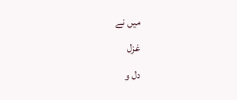میں نے
غزل
دل و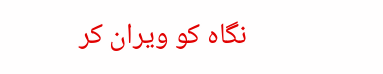نگاہ کو ویران کر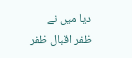دیا میں نے
ظفر اقبال ظفر